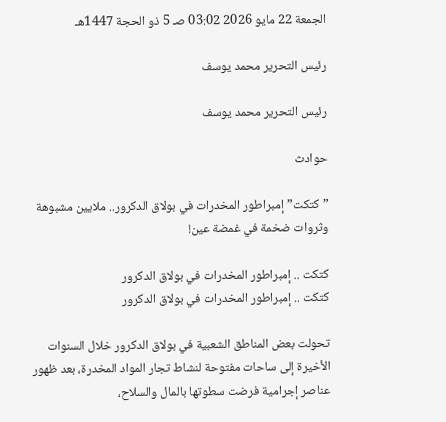الجمعة 22 مايو 2026 03:02 صـ 5 ذو الحجة 1447هـ

رئيس التحرير محمد يوسف

رئيس التحرير محمد يوسف

حوادث

”كتكت” إمبراطور المخدرات في بولاق الدكرور.. ملايين مشبوهة وثروات ضخمة في غمضة عين!

كتكت .. إمبراطور المخدرات في بولاق الدكرور
كتكت .. إمبراطور المخدرات في بولاق الدكرور

تحولت بعض المناطق الشعبية في بولاق الدكرور خلال السنوات الأخيرة إلى ساحات مفتوحة لنشاط تجار المواد المخدرة، بعد ظهور عناصر إجرامية فرضت سطوتها بالمال والسلاح،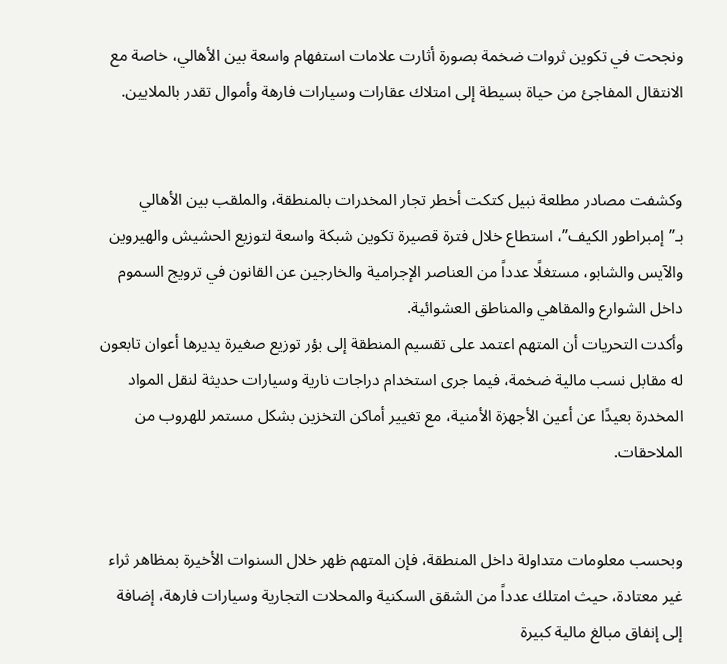ونجحت في تكوين ثروات ضخمة بصورة أثارت علامات استفهام واسعة بين الأهالي، خاصة مع الانتقال المفاجئ من حياة بسيطة إلى امتلاك عقارات وسيارات فارهة وأموال تقدر بالملايين.


وكشفت مصادر مطلعة نبيل كتكت أخطر تجار المخدرات بالمنطقة، والملقب بين الأهالي بـ”إمبراطور الكيف”، استطاع خلال فترة قصيرة تكوين شبكة واسعة لتوزيع الحشيش والهيروين والآيس والشابو، مستغلًا عدداً من العناصر الإجرامية والخارجين عن القانون في ترويج السموم داخل الشوارع والمقاهي والمناطق العشوائية.
وأكدت التحريات أن المتهم اعتمد على تقسيم المنطقة إلى بؤر توزيع صغيرة يديرها أعوان تابعون له مقابل نسب مالية ضخمة، فيما جرى استخدام دراجات نارية وسيارات حديثة لنقل المواد المخدرة بعيدًا عن أعين الأجهزة الأمنية، مع تغيير أماكن التخزين بشكل مستمر للهروب من الملاحقات.


وبحسب معلومات متداولة داخل المنطقة، فإن المتهم ظهر خلال السنوات الأخيرة بمظاهر ثراء غير معتادة، حيث امتلك عدداً من الشقق السكنية والمحلات التجارية وسيارات فارهة، إضافة إلى إنفاق مبالغ مالية كبيرة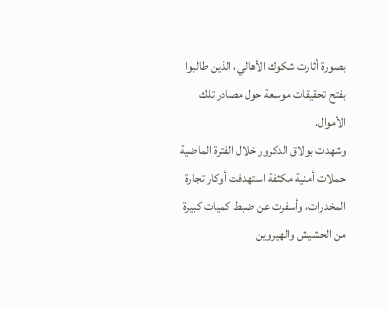بصورة أثارت شكوك الأهالي، الذين طالبوا بفتح تحقيقات موسعة حول مصادر تلك الأموال.
وشهدت بولاق الدكرور خلال الفترة الماضية حملات أمنية مكثفة استهدفت أوكار تجارة المخدرات، وأسفرت عن ضبط كميات كبيرة من الحشيش والهيروين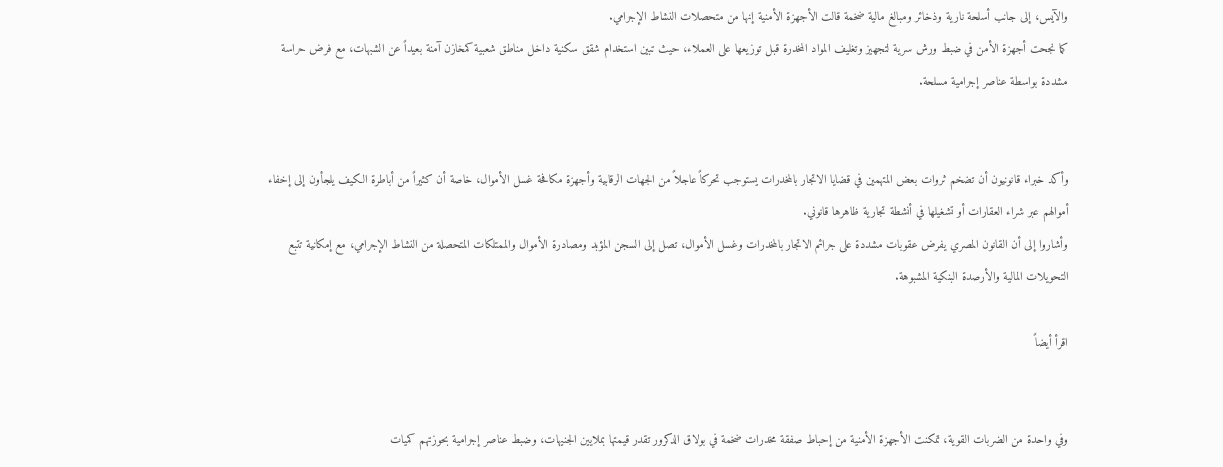والآيس، إلى جانب أسلحة نارية وذخائر ومبالغ مالية ضخمة قالت الأجهزة الأمنية إنها من متحصلات النشاط الإجرامي.
كما نجحت أجهزة الأمن في ضبط ورش سرية لتجهيز وتغليف المواد المخدرة قبل توزيعها على العملاء، حيث تبين استخدام شقق سكنية داخل مناطق شعبية كمخازن آمنة بعيداً عن الشبهات، مع فرض حراسة مشددة بواسطة عناصر إجرامية مسلحة.


وأكد خبراء قانونيون أن تضخم ثروات بعض المتهمين في قضايا الاتجار بالمخدرات يستوجب تحركاً عاجلاً من الجهات الرقابية وأجهزة مكافحة غسل الأموال، خاصة أن كثيراً من أباطرة الكيف يلجأون إلى إخفاء أموالهم عبر شراء العقارات أو تشغيلها في أنشطة تجارية ظاهرها قانوني.
وأشاروا إلى أن القانون المصري يفرض عقوبات مشددة على جرائم الاتجار بالمخدرات وغسل الأموال، تصل إلى السجن المؤبد ومصادرة الأموال والممتلكات المتحصلة من النشاط الإجرامي، مع إمكانية تتبع التحويلات المالية والأرصدة البنكية المشبوهة.

اقرأ أيضاً


وفي واحدة من الضربات القوية، تمكنت الأجهزة الأمنية من إحباط صفقة مخدرات ضخمة في بولاق الدكرور تقدر قيمتها بملايين الجنيهات، وضبط عناصر إجرامية بحوزتهم كميات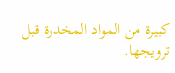كبيرة من المواد المخدرة قبل ترويجها.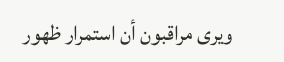ويرى مراقبون أن استمرار ظهور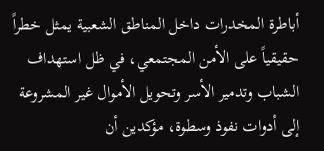أباطرة المخدرات داخل المناطق الشعبية يمثل خطراً حقيقياً على الأمن المجتمعي، في ظل استهداف الشباب وتدمير الأسر وتحويل الأموال غير المشروعة إلى أدوات نفوذ وسطوة، مؤكدين أن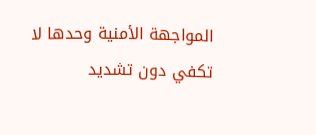المواجهة الأمنية وحدها لا تكفي دون تشديد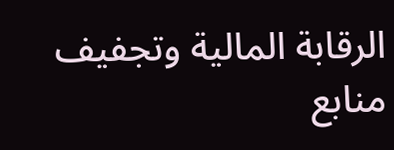الرقابة المالية وتجفيف منابع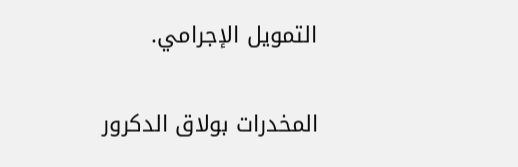التمويل الإجرامي.

المخدرات بولاق الدكرور